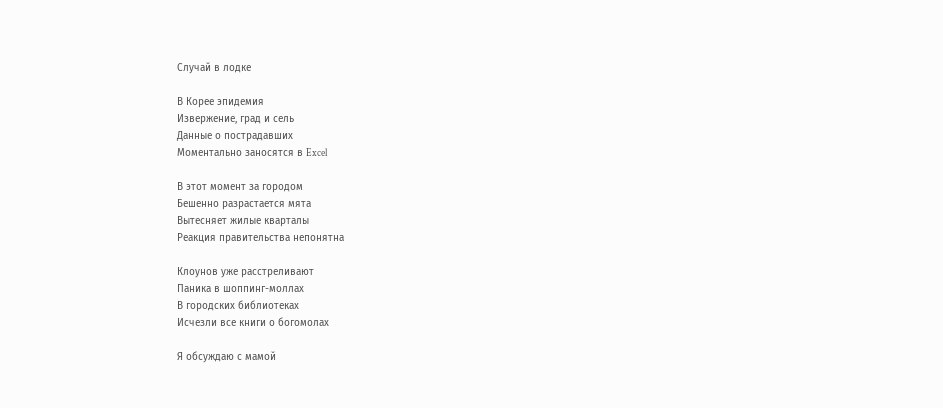Случай в лодке

В Корее эпидемия
Извержение, град и сель
Данные о пострадавших
Моментально заносятся в Excel

В этот момент за городом
Бешенно разрастается мята
Вытесняет жилые кварталы
Реакция правительства непонятна

Клоунов уже расстреливают
Паника в шоппинг-моллах
В городских библиотеках
Исчезли все книги о богомолах

Я обсуждаю с мамой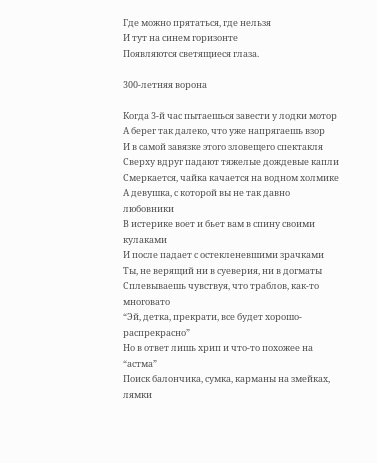Где можно прятаться, где нельзя
И тут на синем горизонте
Появляются светящиеся глаза.

300-летняя ворона

Когда 3-й час пытаешься завести у лодки мотор
А берег так далеко, что уже напрягаешь взор
И в самой завязке этого зловещего спектакля
Сверху вдруг падают тяжелые дождевые капли
Смеркается, чайка качается на водном холмике
А девушка, с которой вы не так давно любовники
В истерике воет и бьет вам в спину своими кулаками
И после падает с остекленевшими зрачками
Ты, не верящий ни в суеверия, ни в догматы
Сплевываешь чувствуя, что траблов, как-то многовато
“Эй, детка, прекрати, все будет хорошо-распрекрасно”
Но в ответ лишь хрип и что-то похожее на “астма”
Поиск балончика, сумка, карманы на змейках, лямки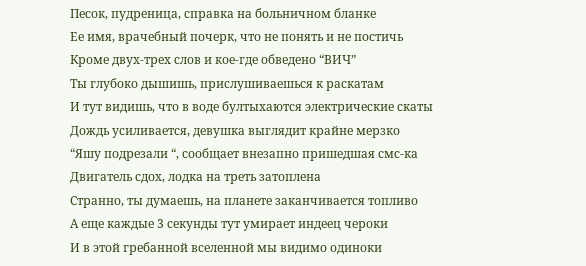Песок, пудреница, справка на больничном бланке
Ее имя, врачебный почерк, что не понять и не постичь
Кроме двух-трех слов и кое-где обведено “ВИЧ”
Ты глубоко дышишь, прислушиваешься к раскатам
И тут видишь, что в воде бултыхаются электрические скаты
Дождь усиливается, девушка выглядит крайне мерзко
“Яшу подрезали “, сообщает внезапно пришедшая смс-ка
Двигатель сдох, лодка на треть затоплена
Странно, ты думаешь, на планете заканчивается топливо
А еще каждые 3 секунды тут умирает индеец чероки
И в этой гребанной вселенной мы видимо одиноки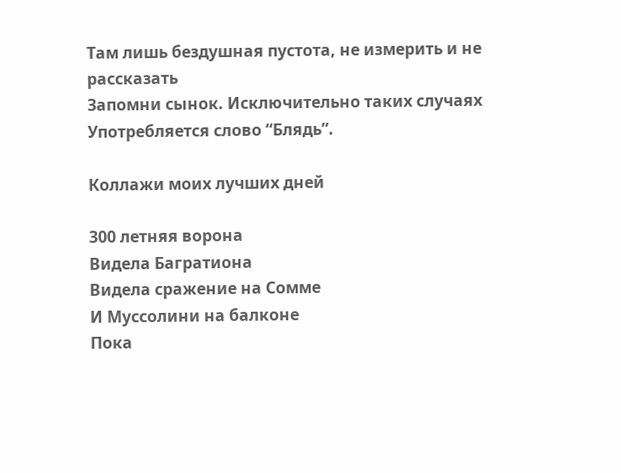Там лишь бездушная пустота, не измерить и не рассказать
Запомни сынок. Исключительно таких случаях
Употребляется слово “Блядь”.

Коллажи моих лучших дней

300 летняя ворона
Видела Багратиона
Видела сражение на Сомме
И Муссолини на балконе
Пока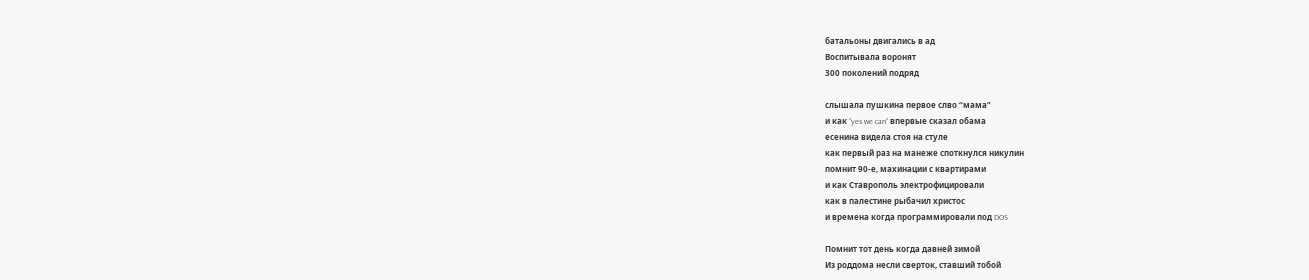батальоны двигались в ад
Воспитывала воронят
300 поколений подряд

слышала пушкина первое слво “мама”
и как “yes we can” впервые сказал обама
есенина видела стоя на стуле
как первый раз на манеже споткнулся никулин
помнит 90-е, махинации с квартирами
и как Ставрополь электрофицировали
как в палестине рыбачил христос
и времена когда программировали под DOS

Помнит тот день когда давней зимой
Из роддома несли сверток, ставший тобой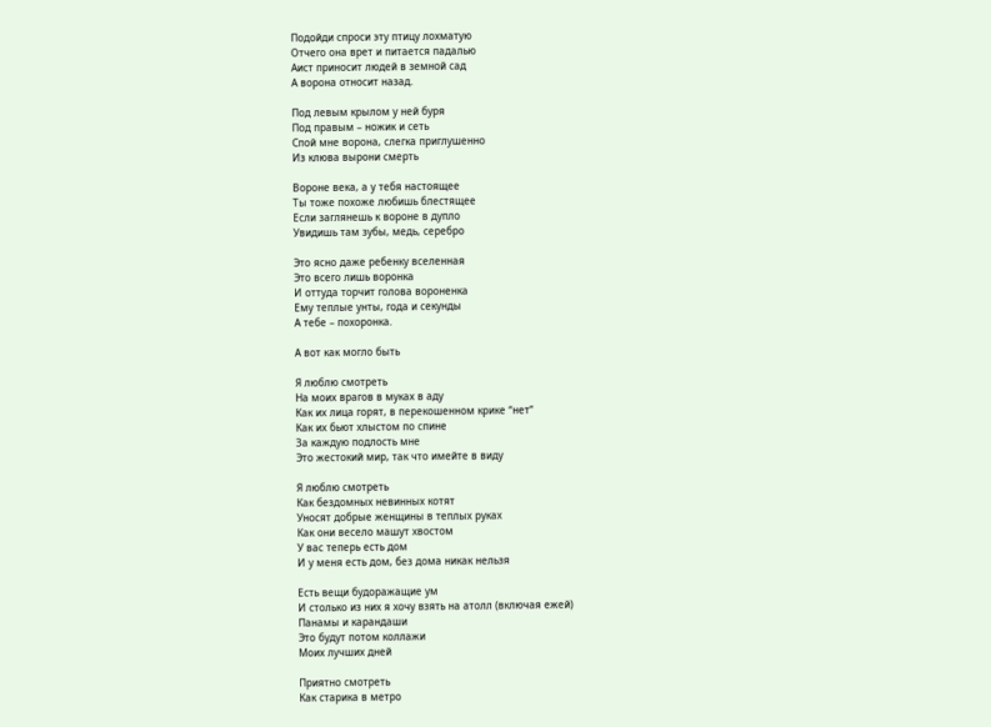Подойди спроси эту птицу лохматую
Отчего она врет и питается падалью
Аист приносит людей в земной сад
А ворона относит назад.

Под левым крылом у ней буря
Под правым – ножик и сеть
Спой мне ворона, слегка приглушенно
Из клюва вырони смерть

Вороне века, а у тебя настоящее
Ты тоже похоже любишь блестящее
Если заглянешь к вороне в дупло
Увидишь там зубы, медь, серебро

Это ясно даже ребенку вселенная
Это всего лишь воронка
И оттуда торчит голова вороненка
Ему теплые унты, года и секунды
А тебе – похоронка.

А вот как могло быть

Я люблю смотреть
На моих врагов в муках в аду
Как их лица горят, в перекошенном крике “нет”
Как их бьют хлыстом по спине
За каждую подлость мне
Это жестокий мир, так что имейте в виду

Я люблю смотреть
Как бездомных невинных котят
Уносят добрые женщины в теплых руках
Как они весело машут хвостом
У вас теперь есть дом
И у меня есть дом, без дома никак нельзя

Есть вещи будоражащие ум
И столько из них я хочу взять на атолл (включая ежей)
Панамы и карандаши
Это будут потом коллажи
Моих лучших дней

Приятно смотреть
Как старика в метро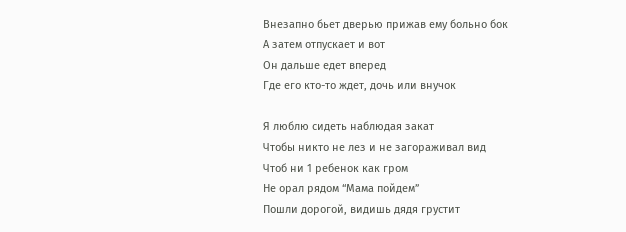Внезапно бьет дверью прижав ему больно бок
А затем отпускает и вот
Он дальше едет вперед
Где его кто-то ждет, дочь или внучок

Я люблю сидеть наблюдая закат
Чтобы никто не лез и не загораживал вид
Чтоб ни 1 ребенок как гром
Не орал рядом “Мама пойдем”
Пошли дорогой, видишь дядя грустит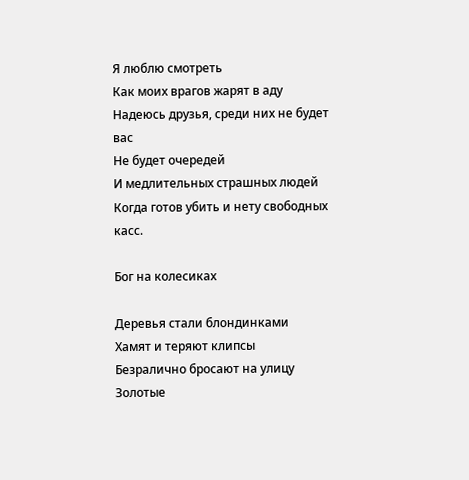Я люблю смотреть
Как моих врагов жарят в аду
Надеюсь друзья, среди них не будет вас
Не будет очередей
И медлительных страшных людей
Когда готов убить и нету свободных касс.

Бог на колесиках

Деревья стали блондинками
Хамят и теряют клипсы
Безралично бросают на улицу
Золотые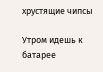хрустящие чипсы

Утром идешь к батарее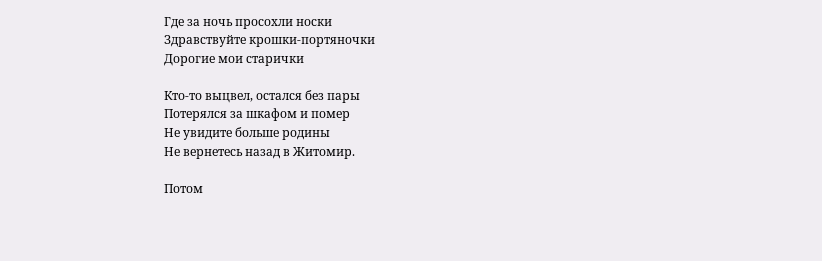Где за ночь просохли носки
Здравствуйте крошки-портяночки
Дорогие мои старички

Кто-то выцвел, остался без пары
Потерялся за шкафом и помер
Не увидите больше родины
Не вернетесь назад в Житомир.

Потом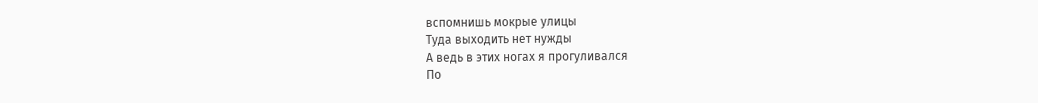вспомнишь мокрые улицы
Туда выходить нет нужды
А ведь в этих ногах я прогуливался
По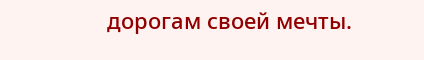дорогам своей мечты.